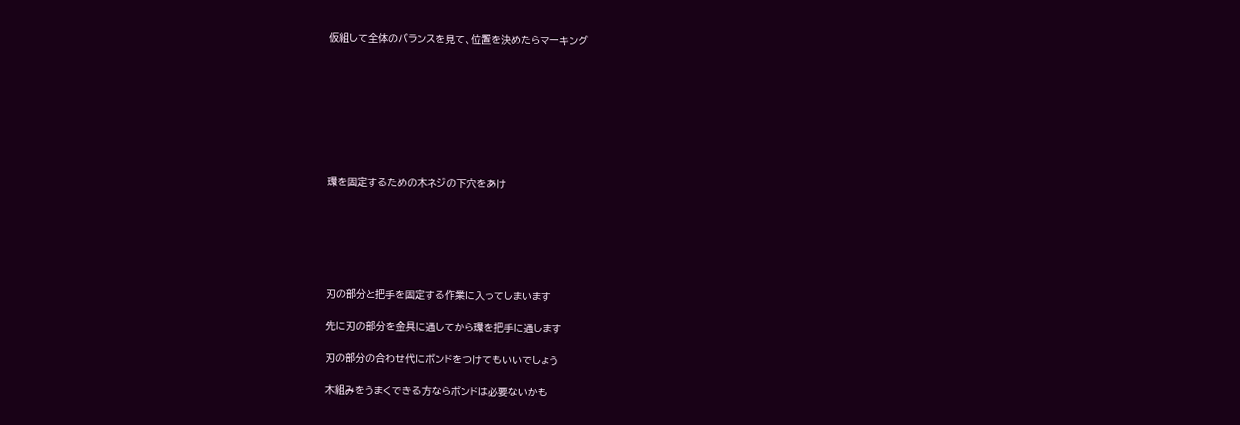仮組して全体のバランスを見て、位置を決めたらマーキング








環を固定するための木ネジの下穴をあけ






刃の部分と把手を固定する作業に入ってしまいます

先に刃の部分を金具に通してから環を把手に通します

刃の部分の合わせ代にボンドをつけてもいいでしょう

木組みをうまくできる方ならボンドは必要ないかも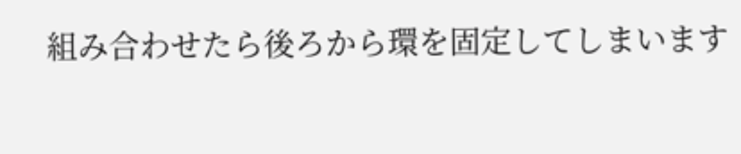組み合わせたら後ろから環を固定してしまいます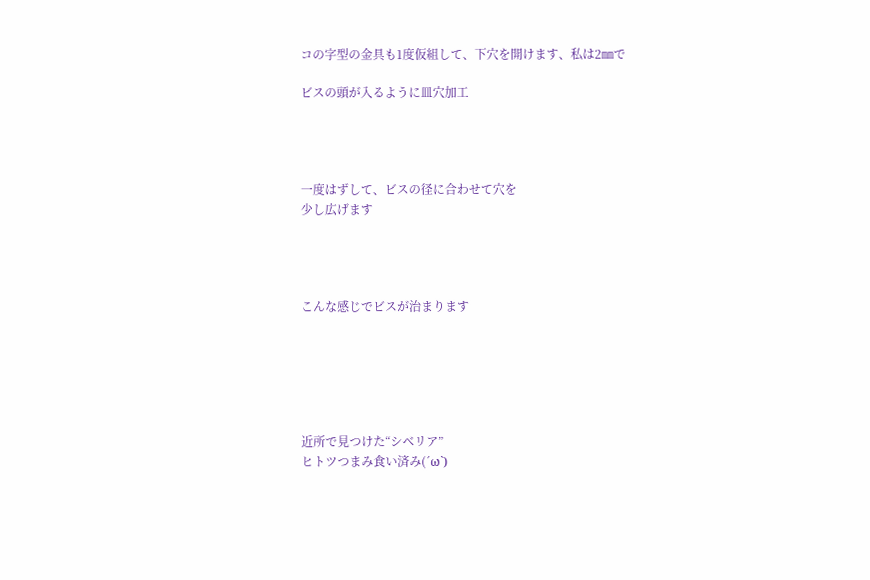コの字型の金具も1度仮組して、下穴を開けます、私は2㎜で

ビスの頭が入るように皿穴加工




一度はずして、ビスの径に合わせて穴を
少し広げます




こんな感じでビスが治まります






近所で見つけた“シベリア”
ヒトツつまみ食い済み(´ω`)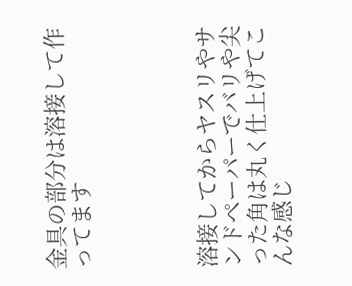金具の部分は溶接して作ってます




溶接してからヤスリやサンドペーパーでバリや尖った角は丸く仕上げてこんな感じ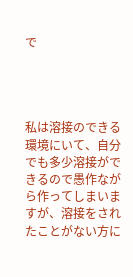で




私は溶接のできる環境にいて、自分でも多少溶接ができるので愚作ながら作ってしまいますが、溶接をされたことがない方に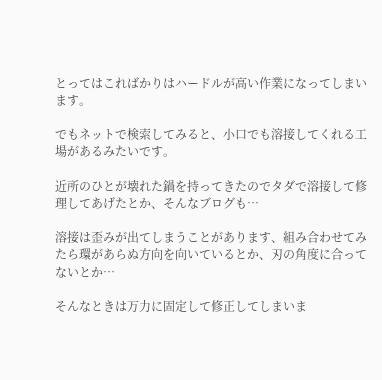とってはこればかりはハードルが高い作業になってしまいます。

でもネットで検索してみると、小口でも溶接してくれる工場があるみたいです。

近所のひとが壊れた鍋を持ってきたのでタダで溶接して修理してあげたとか、そんなブログも…

溶接は歪みが出てしまうことがあります、組み合わせてみたら環があらぬ方向を向いているとか、刃の角度に合ってないとか…

そんなときは万力に固定して修正してしまいま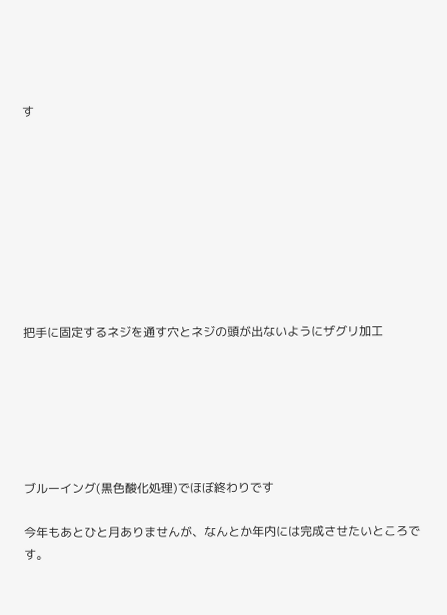す









把手に固定するネジを通す穴とネジの頭が出ないようにザグリ加工






ブルーイング(黒色酸化処理)でほぼ終わりです

今年もあとひと月ありませんが、なんとか年内には完成させたいところです。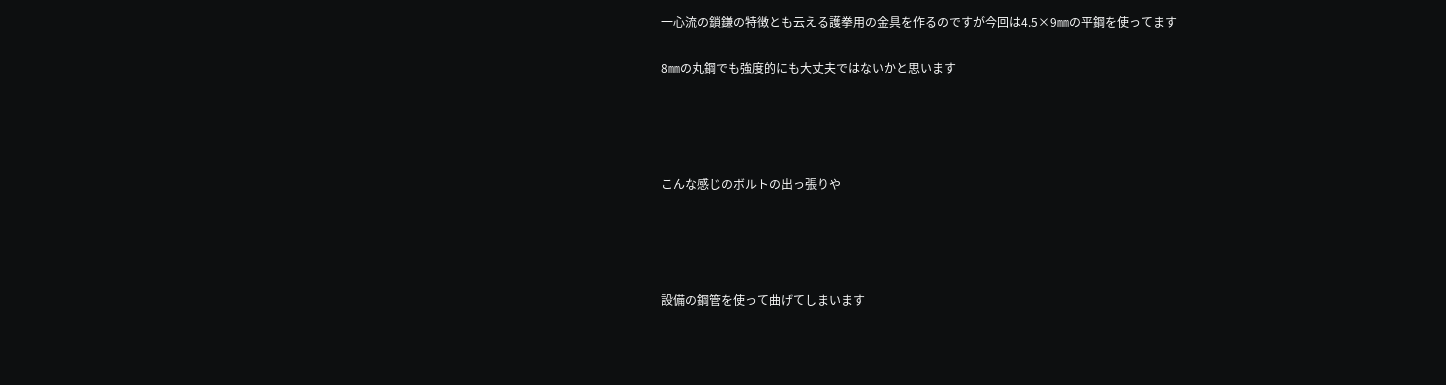一心流の鎖鎌の特徴とも云える護拳用の金具を作るのですが今回は4.5×9㎜の平鋼を使ってます

8㎜の丸鋼でも強度的にも大丈夫ではないかと思います




こんな感じのボルトの出っ張りや




設備の鋼管を使って曲げてしまいます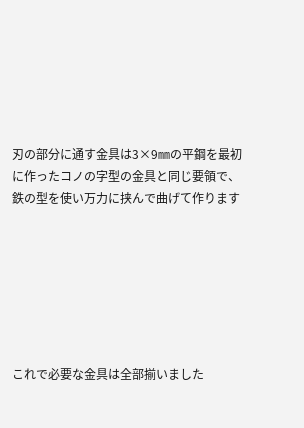刃の部分に通す金具は3×9㎜の平鋼を最初に作ったコノの字型の金具と同じ要領で、鉄の型を使い万力に挟んで曲げて作ります







これで必要な金具は全部揃いました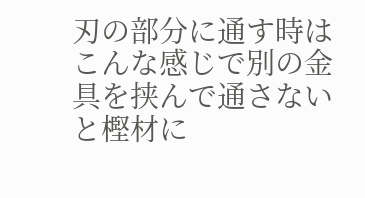刃の部分に通す時はこんな感じで別の金具を挟んで通さないと樫材に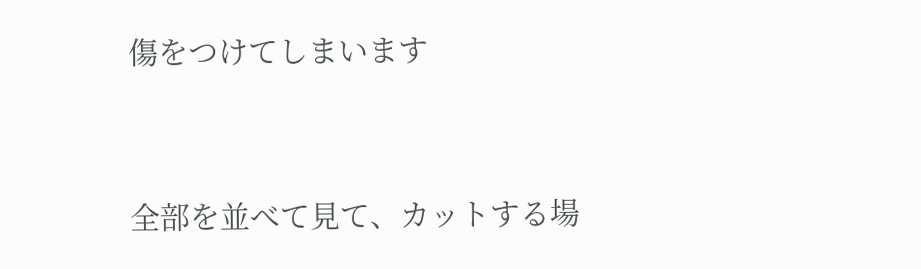傷をつけてしまいます




全部を並べて見て、カットする場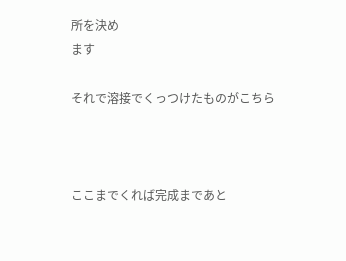所を決め
ます

それで溶接でくっつけたものがこちら



ここまでくれば完成まであと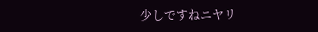少しですねニヤリ